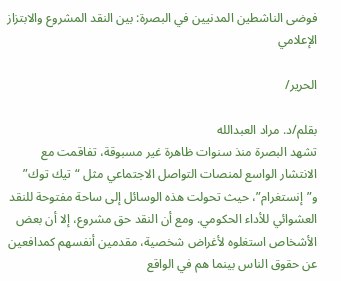فوضى الناشطين المدنيين في البصرة: بين النقد المشروع والابتزاز الإعلامي

الحرير/

بقلم/د. مراد العبدالله
تشهد البصرة منذ سنوات ظاهرة غير مسبوقة، تفاقمت مع الانتشار الواسع لمنصات التواصل الاجتماعي مثل “تيك توك” و”إنستغرام”، حيث تحولت هذه الوسائل إلى ساحة مفتوحة للنقد العشوائي للأداء الحكومي. ومع أن النقد حق مشروع، إلا أن بعض الأشخاص استغلوه لأغراض شخصية، مقدمين أنفسهم كمدافعين عن حقوق الناس بينما هم في الواقع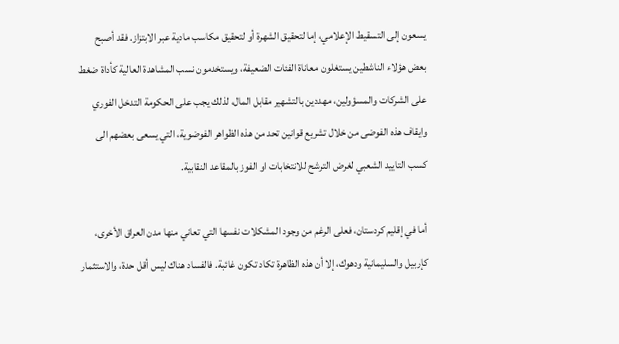يسعون إلى التسقيط الإعلامي، إما لتحقيق الشهرة أو لتحقيق مكاسب مادية عبر الابتزاز. فقد أصبح بعض هؤلاء الناشطين يستغلون معاناة الفئات الضعيفة، ويستخدمون نسب المشاهدة العالية كأداة ضغط على الشركات والمسؤولين، مهددين بالتشهير مقابل المال، لذلك يجب على الحكومة التدخل الفوري وايقاف هذه الفوضى من خلال تشريع قوانين تحد من هذه الظواهر الفوضوية، التي يسعى بعضهم الى كسب التاييد الشعبي لغرض الترشح للانتخابات او الفوز بالمقاعد النقابية.

أما في إقليم كردستان، فعلى الرغم من وجود المشكلات نفسها التي تعاني منها مدن العراق الأخرى، كإربيل والسليمانية ودهوك، إلا أن هذه الظاهرة تكاد تكون غائبة. فالفساد هناك ليس أقل حدة، والاستثمار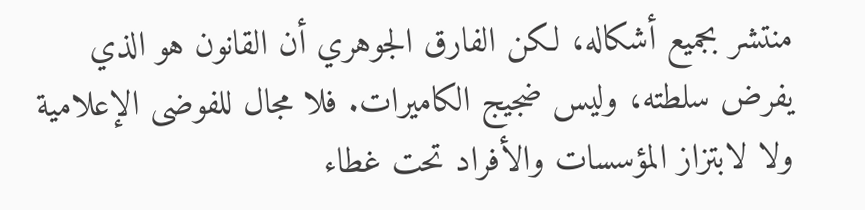منتشر بجميع أشكاله، لكن الفارق الجوهري أن القانون هو الذي يفرض سلطته، وليس ضجيج الكاميرات. فلا مجال للفوضى الإعلامية ولا لابتزاز المؤسسات والأفراد تحت غطاء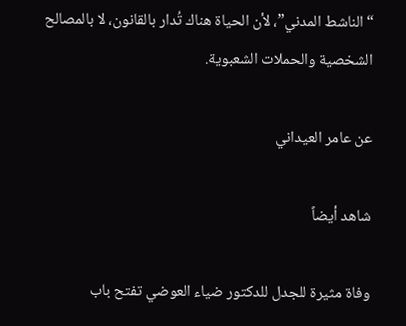“الناشط المدني”، لأن الحياة هناك تُدار بالقانون، لا بالمصالح الشخصية والحملات الشعبوية.

عن عامر العيداني

شاهد أيضاً

وفاة مثيرة للجدل للدكتور ضياء العوضي تفتح باب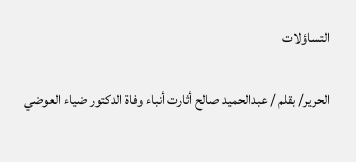التساؤلات

الحرير/ بقلم / عبدالحميد صالح أثارت أنباء وفاة الدكتور ضياء العوضي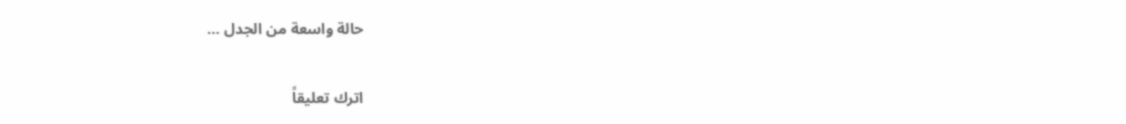حالة واسعة من الجدل …

اترك تعليقاً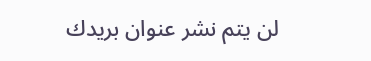لن يتم نشر عنوان بريدك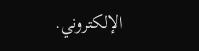الإلكتروني.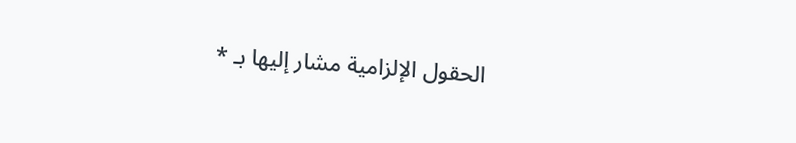الحقول الإلزامية مشار إليها بـ *